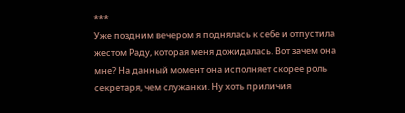***
Уже поздним вечером я поднялась к себе и отпустила жестом Раду, которая меня дожидалась. Вот зачем она мне? На данный момент она исполняет скорее роль секретаря, чем служанки. Ну хоть приличия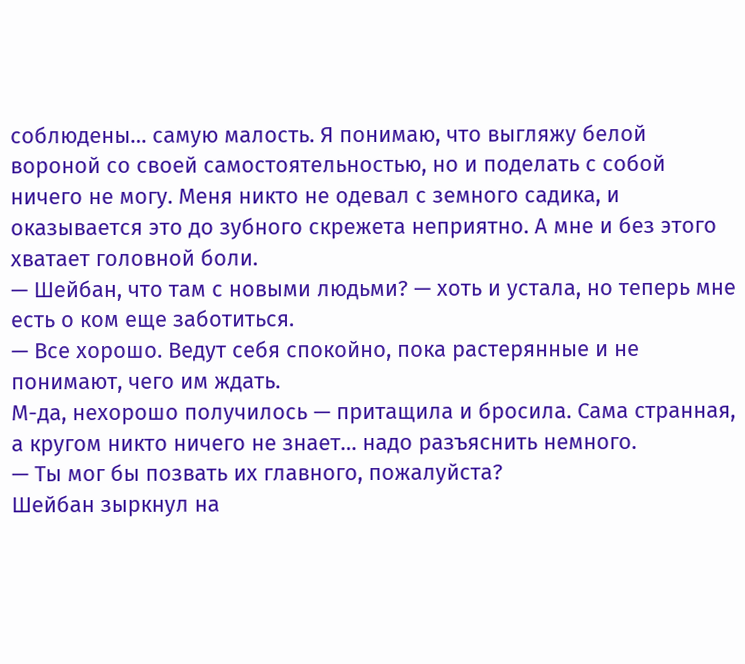соблюдены… самую малость. Я понимаю, что выгляжу белой вороной со своей самостоятельностью, но и поделать с собой ничего не могу. Меня никто не одевал с земного садика, и оказывается это до зубного скрежета неприятно. А мне и без этого хватает головной боли.
— Шейбан, что там с новыми людьми? — хоть и устала, но теперь мне есть о ком еще заботиться.
— Все хорошо. Ведут себя спокойно, пока растерянные и не понимают, чего им ждать.
М-да, нехорошо получилось — притащила и бросила. Сама странная, а кругом никто ничего не знает… надо разъяснить немного.
— Ты мог бы позвать их главного, пожалуйста?
Шейбан зыркнул на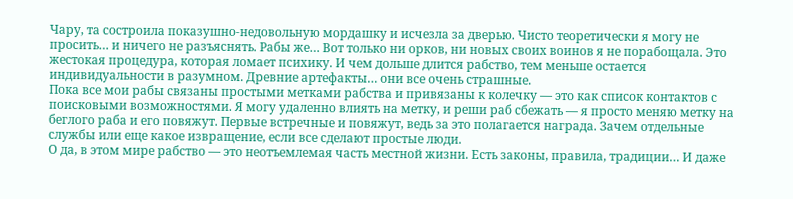Чару, та состроила показушно-недовольную мордашку и исчезла за дверью. Чисто теоретически я могу не просить… и ничего не разъяснять. Рабы же… Вот только ни орков, ни новых своих воинов я не порабощала. Это жестокая процедура, которая ломает психику. И чем дольше длится рабство, тем меньше остается индивидуальности в разумном. Древние артефакты… они все очень страшные.
Пока все мои рабы связаны простыми метками рабства и привязаны к колечку — это как список контактов с поисковыми возможностями. Я могу удаленно влиять на метку, и реши раб сбежать — я просто меняю метку на беглого раба и его повяжут. Первые встречные и повяжут, ведь за это полагается награда. Зачем отдельные службы или еще какое извращение, если все сделают простые люди.
О да, в этом мире рабство — это неотъемлемая часть местной жизни. Есть законы, правила, традиции… И даже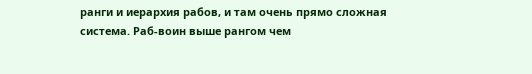ранги и иерархия рабов, и там очень прямо сложная система. Раб-воин выше рангом чем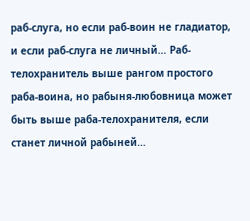раб-слуга, но если раб-воин не гладиатор, и если раб-слуга не личный… Раб-телохранитель выше рангом простого раба-воина, но рабыня-любовница может быть выше раба-телохранителя, если станет личной рабыней…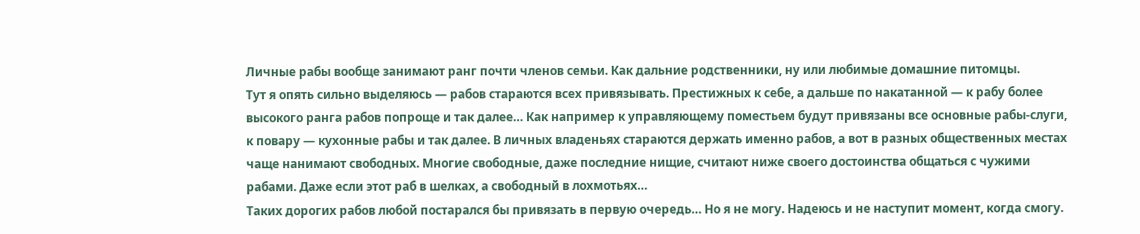Личные рабы вообще занимают ранг почти членов семьи. Как дальние родственники, ну или любимые домашние питомцы.
Тут я опять сильно выделяюсь — рабов стараются всех привязывать. Престижных к себе, а дальше по накатанной — к рабу более высокого ранга рабов попроще и так далее… Как например к управляющему поместьем будут привязаны все основные рабы-слуги, к повару — кухонные рабы и так далее. В личных владеньях стараются держать именно рабов, а вот в разных общественных местах чаще нанимают свободных. Многие свободные, даже последние нищие, считают ниже своего достоинства общаться с чужими рабами. Даже если этот раб в шелках, а свободный в лохмотьях…
Таких дорогих рабов любой постарался бы привязать в первую очередь… Но я не могу. Надеюсь и не наступит момент, когда смогу.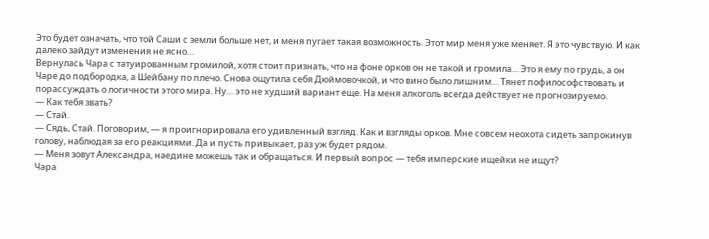Это будет означать, что той Саши с земли больше нет, и меня пугает такая возможность. Этот мир меня уже меняет. Я это чувствую. И как далеко зайдут изменения не ясно…
Вернулась Чара с татуированным громилой, хотя стоит признать, что на фоне орков он не такой и громила… Это я ему по грудь, а он Чаре до подбородка, а Шейбану по плечо. Снова ощутила себя Дюймовочкой, и что вино было лишним… Тянет пофилософствовать и порассуждать о логичности этого мира. Ну… это не худший вариант еще. На меня алкоголь всегда действует не прогнозируемо.
— Как тебя звать?
— Стай.
— Сядь, Стай. Поговорим, — я проигнорировала его удивленный взгляд. Как и взгляды орков. Мне совсем неохота сидеть запрокинув голову, наблюдая за его реакциями. Да и пусть привыкает, раз уж будет рядом.
— Меня зовут Александра, наедине можешь так и обращаться. И первый вопрос — тебя имперские ищейки не ищут?
Чара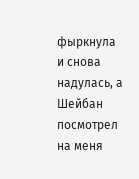фыркнула и снова надулась, а Шейбан посмотрел на меня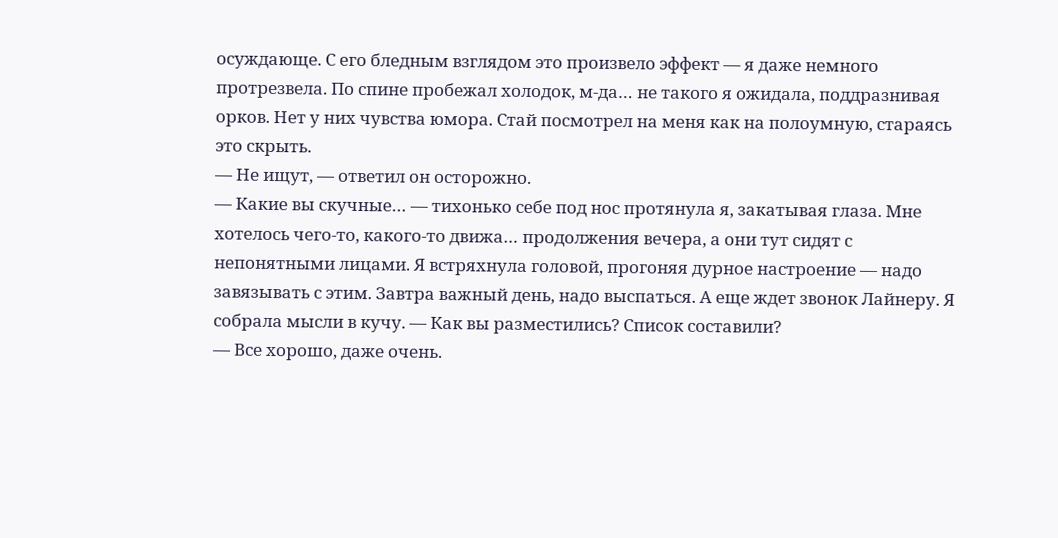осуждающе. С его бледным взглядом это произвело эффект — я даже немного протрезвела. По спине пробежал холодок, м-да… не такого я ожидала, поддразнивая орков. Нет у них чувства юмора. Стай посмотрел на меня как на полоумную, стараясь это скрыть.
— Не ищут, — ответил он осторожно.
— Какие вы скучные… — тихонько себе под нос протянула я, закатывая глаза. Мне хотелось чего-то, какого-то движа… продолжения вечера, а они тут сидят с непонятными лицами. Я встряхнула головой, прогоняя дурное настроение — надо завязывать с этим. Завтра важный день, надо выспаться. А еще ждет звонок Лайнеру. Я собрала мысли в кучу. — Как вы разместились? Список составили?
— Все хорошо, даже очень.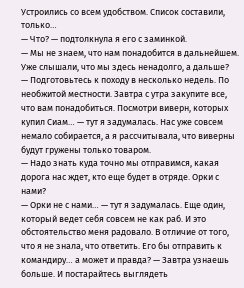Устроились со всем удобством. Список составили, только…
— Что? — подтолкнула я его с заминкой.
— Мы не знаем, что нам понадобится в дальнейшем. Уже слышали, что мы здесь ненадолго, а дальше?
— Подготовьтесь к походу в несколько недель. По необжитой местности. Завтра с утра закупите все, что вам понадобиться. Посмотри виверн, которых купил Сиам… — тут я задумалась. Нас уже совсем немало собирается, а я рассчитывала, что виверны будут гружены только товаром.
— Надо знать куда точно мы отправимся, какая дорога нас ждет, кто еще будет в отряде. Орки с нами?
— Орки не с нами… — тут я задумалась. Еще один, который ведет себя совсем не как раб. И это обстоятельство меня радовало. В отличие от того, что я не знала, что ответить. Его бы отправить к командиру… а может и правда? — Завтра узнаешь больше. И постарайтесь выглядеть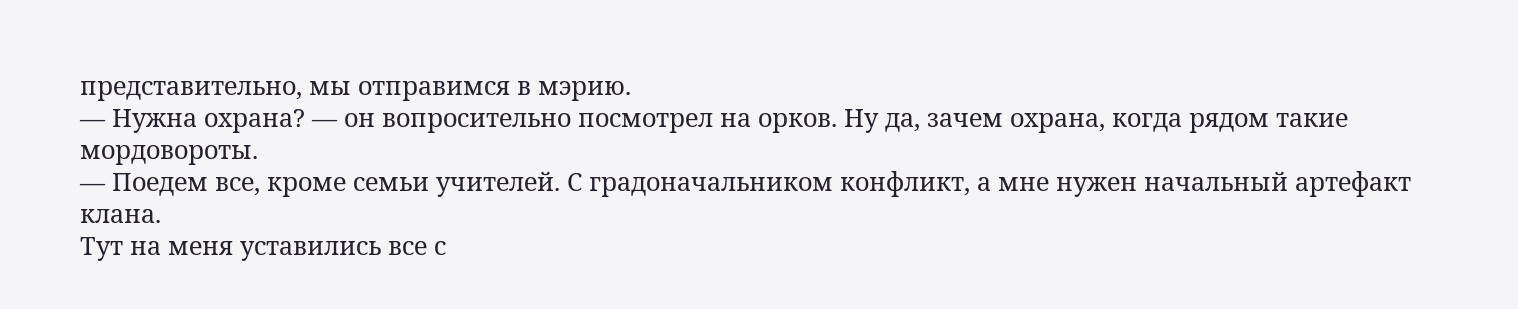представительно, мы отправимся в мэрию.
— Нужна охрана? — он вопросительно посмотрел на орков. Ну да, зачем охрана, когда рядом такие мордовороты.
— Поедем все, кроме семьи учителей. С градоначальником конфликт, а мне нужен начальный артефакт клана.
Тут на меня уставились все с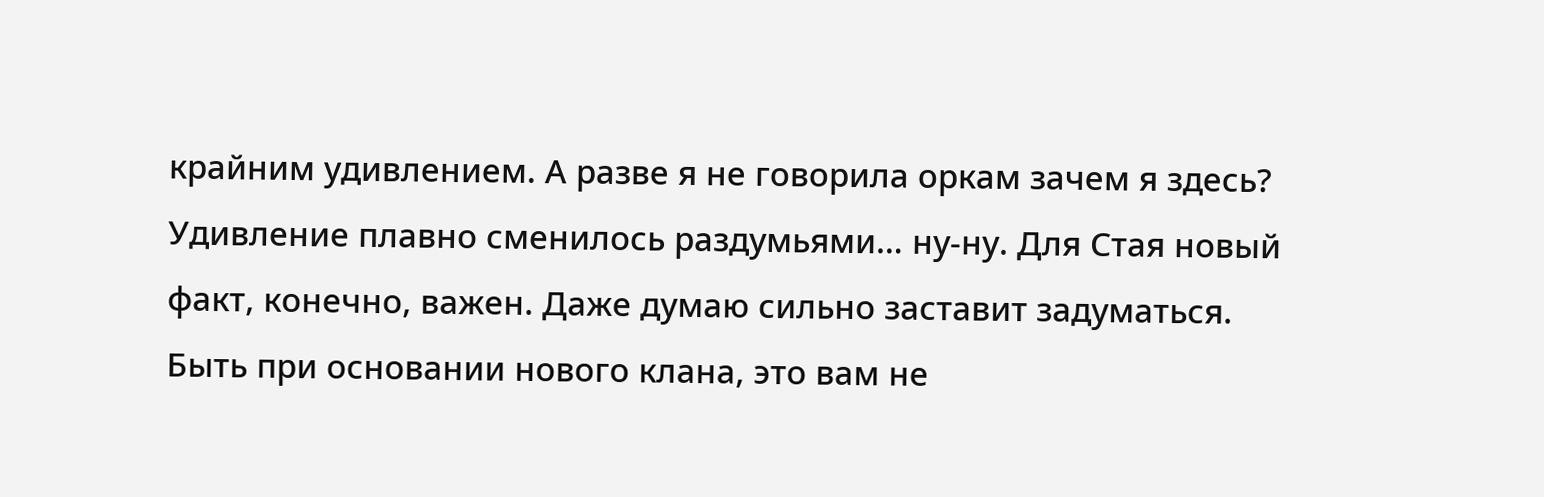крайним удивлением. А разве я не говорила оркам зачем я здесь? Удивление плавно сменилось раздумьями… ну-ну. Для Стая новый факт, конечно, важен. Даже думаю сильно заставит задуматься. Быть при основании нового клана, это вам не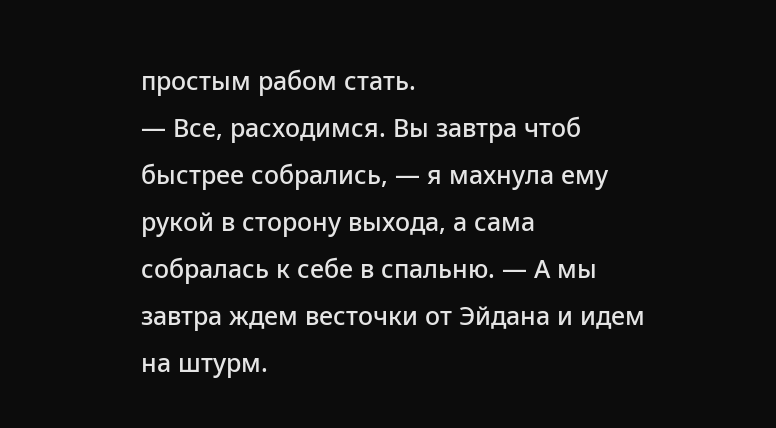простым рабом стать.
— Все, расходимся. Вы завтра чтоб быстрее собрались, — я махнула ему рукой в сторону выхода, а сама собралась к себе в спальню. — А мы завтра ждем весточки от Эйдана и идем на штурм.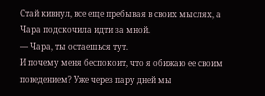Стай кивнул, все еще пребывая в своих мыслях, а Чара подскочила идти за мной.
— Чара, ты остаешься тут.
И почему меня беспокоит, что я обижаю ее своим поведением? Уже через пару дней мы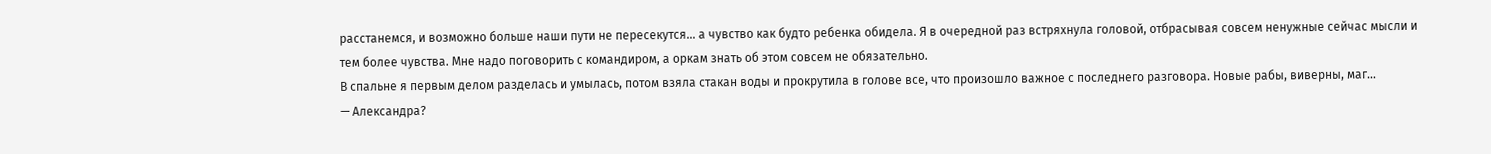расстанемся, и возможно больше наши пути не пересекутся… а чувство как будто ребенка обидела. Я в очередной раз встряхнула головой, отбрасывая совсем ненужные сейчас мысли и тем более чувства. Мне надо поговорить с командиром, а оркам знать об этом совсем не обязательно.
В спальне я первым делом разделась и умылась, потом взяла стакан воды и прокрутила в голове все, что произошло важное с последнего разговора. Новые рабы, виверны, маг…
— Александра?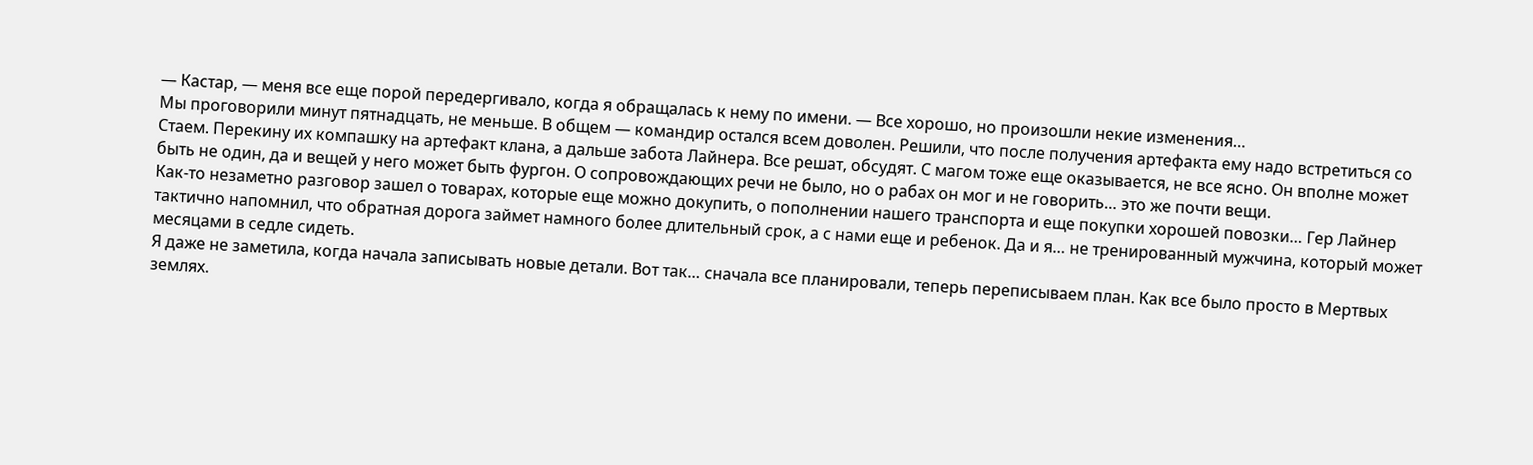— Кастар, — меня все еще порой передергивало, когда я обращалась к нему по имени. — Все хорошо, но произошли некие изменения…
Мы проговорили минут пятнадцать, не меньше. В общем — командир остался всем доволен. Решили, что после получения артефакта ему надо встретиться со Стаем. Перекину их компашку на артефакт клана, а дальше забота Лайнера. Все решат, обсудят. С магом тоже еще оказывается, не все ясно. Он вполне может быть не один, да и вещей у него может быть фургон. О сопровождающих речи не было, но о рабах он мог и не говорить… это же почти вещи.
Как-то незаметно разговор зашел о товарах, которые еще можно докупить, о пополнении нашего транспорта и еще покупки хорошей повозки… Гер Лайнер тактично напомнил, что обратная дорога займет намного более длительный срок, а с нами еще и ребенок. Да и я… не тренированный мужчина, который может месяцами в седле сидеть.
Я даже не заметила, когда начала записывать новые детали. Вот так… сначала все планировали, теперь переписываем план. Как все было просто в Мертвых землях.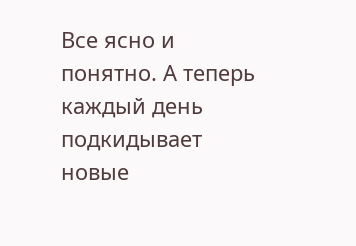Все ясно и понятно. А теперь каждый день подкидывает новые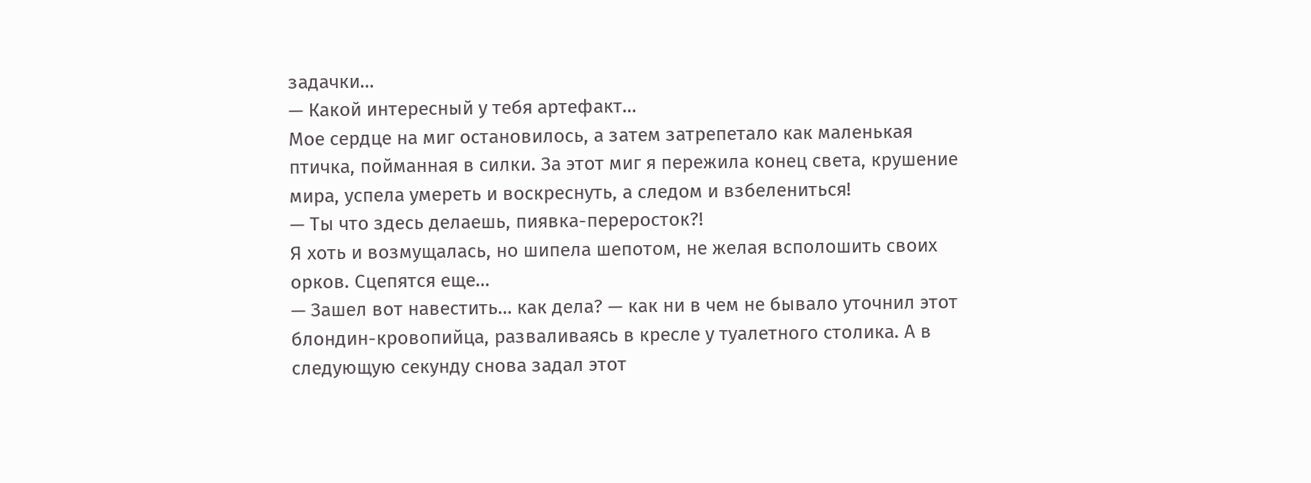задачки…
— Какой интересный у тебя артефакт…
Мое сердце на миг остановилось, а затем затрепетало как маленькая птичка, пойманная в силки. За этот миг я пережила конец света, крушение мира, успела умереть и воскреснуть, а следом и взбелениться!
— Ты что здесь делаешь, пиявка-переросток?!
Я хоть и возмущалась, но шипела шепотом, не желая всполошить своих орков. Сцепятся еще…
— Зашел вот навестить… как дела? — как ни в чем не бывало уточнил этот блондин-кровопийца, разваливаясь в кресле у туалетного столика. А в следующую секунду снова задал этот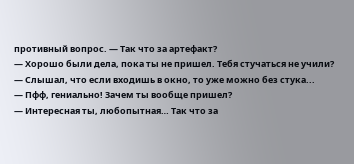противный вопрос. — Так что за артефакт?
— Хорошо были дела, пока ты не пришел. Тебя стучаться не учили?
— Слышал, что если входишь в окно, то уже можно без стука...
— Пфф, гениально! Зачем ты вообще пришел?
— Интересная ты, любопытная… Так что за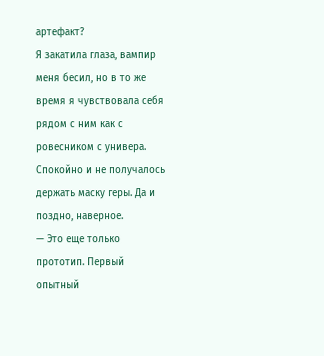артефакт?
Я закатила глаза, вампир меня бесил, но в то же время я чувствовала себя рядом с ним как с ровесником с универа. Спокойно и не получалось держать маску геры. Да и поздно, наверное.
— Это еще только прототип. Первый опытный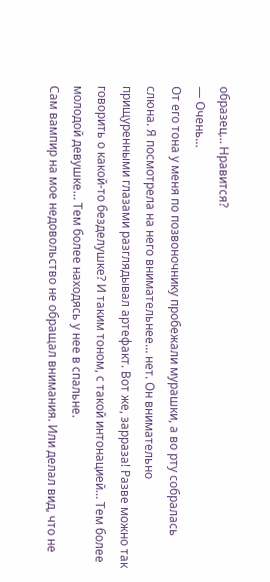образец… Нравится?
— Очень…
От его тона у меня по позвоночнику пробежали мурашки, а во рту собралась слюна. Я посмотрела на него внимательнее… нет. Он внимательно прищуренными глазами разглядывал артефакт. Вот же, зарраза! Разве можно так говорить о какой-то безделушке? И таким тоном, с такой интонацией… Тем более молодой девушке… Тем более находясь у нее в спальне.
Сам вампир на мое недовольство не обращал внимания. Или делал вид, что не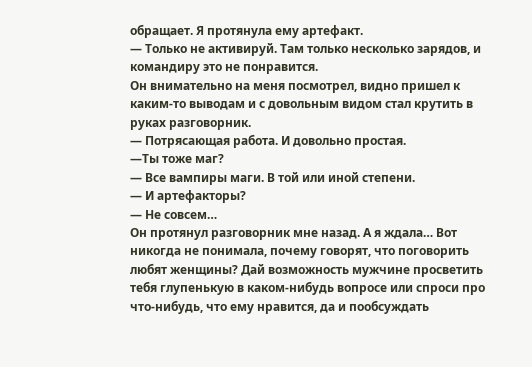обращает. Я протянула ему артефакт.
— Только не активируй. Там только несколько зарядов, и командиру это не понравится.
Он внимательно на меня посмотрел, видно пришел к каким-то выводам и с довольным видом стал крутить в руках разговорник.
— Потрясающая работа. И довольно простая.
—Ты тоже маг?
— Все вампиры маги. В той или иной степени.
— И артефакторы?
— Не совсем…
Он протянул разговорник мне назад. А я ждала… Вот никогда не понимала, почему говорят, что поговорить любят женщины? Дай возможность мужчине просветить тебя глупенькую в каком-нибудь вопросе или спроси про что-нибудь, что ему нравится, да и пообсуждать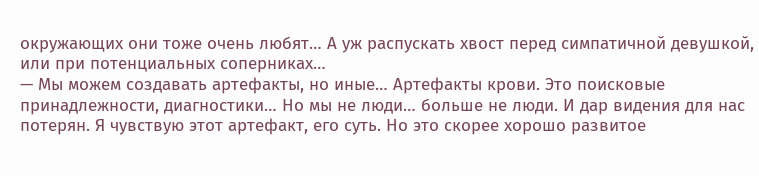окружающих они тоже очень любят… А уж распускать хвост перед симпатичной девушкой, или при потенциальных соперниках…
— Мы можем создавать артефакты, но иные… Артефакты крови. Это поисковые принадлежности, диагностики… Но мы не люди… больше не люди. И дар видения для нас потерян. Я чувствую этот артефакт, его суть. Но это скорее хорошо развитое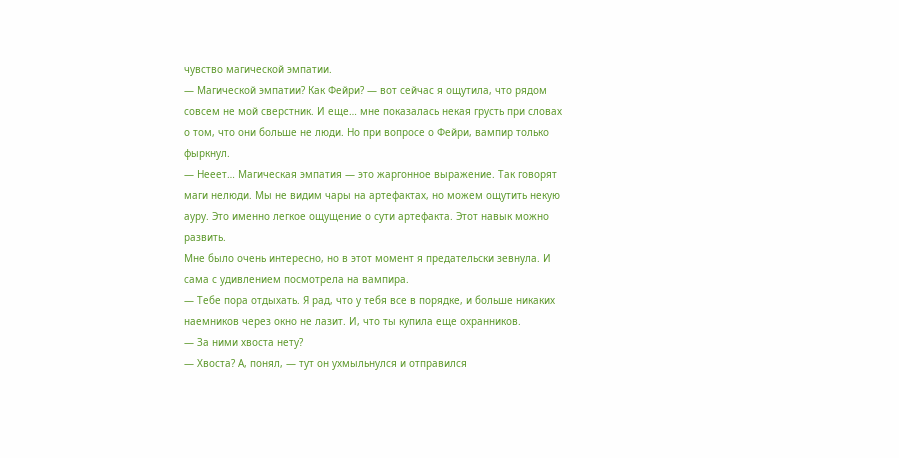чувство магической эмпатии.
— Магической эмпатии? Как Фейри? — вот сейчас я ощутила, что рядом совсем не мой сверстник. И еще… мне показалась некая грусть при словах о том, что они больше не люди. Но при вопросе о Фейри, вампир только фыркнул.
— Нееет… Магическая эмпатия — это жаргонное выражение. Так говорят маги нелюди. Мы не видим чары на артефактах, но можем ощутить некую ауру. Это именно легкое ощущение о сути артефакта. Этот навык можно развить.
Мне было очень интересно, но в этот момент я предательски зевнула. И сама с удивлением посмотрела на вампира.
— Тебе пора отдыхать. Я рад, что у тебя все в порядке, и больше никаких наемников через окно не лазит. И, что ты купила еще охранников.
— За ними хвоста нету?
— Хвоста? А, понял, — тут он ухмыльнулся и отправился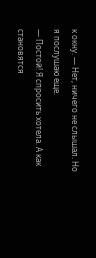к окну. — Нет, ничего не слышал. Но я послушаю еще.
— Постой! Я спросить хотела. А как становятся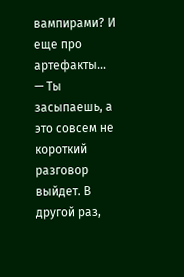вампирами? И еще про артефакты…
— Ты засыпаешь, а это совсем не короткий разговор выйдет. В другой раз,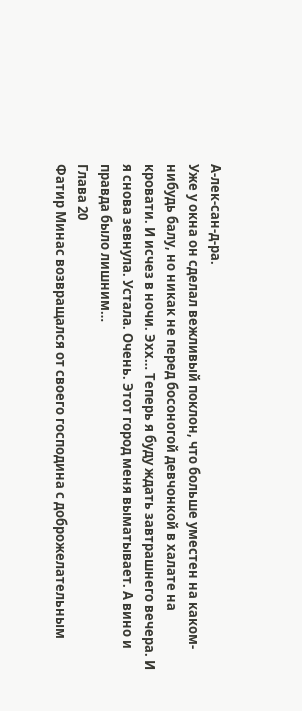А-лек-сан-д-ра.
Уже у окна он сделал вежливый поклон, что больше уместен на каком-нибудь балу, но никак не перед босоногой девчонкой в халате на кровати. И исчез в ночи. Эхх… Теперь я буду ждать завтрашнего вечера. И я снова зевнула. Устала. Очень. Этот город меня выматывает. А вино и правда было лишним…
Глава 20
Фатир Минас возвращался от своего господина с доброжелательным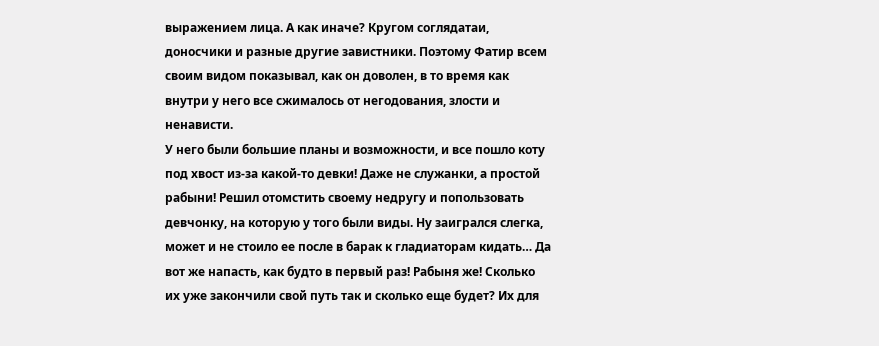выражением лица. А как иначе? Кругом соглядатаи, доносчики и разные другие завистники. Поэтому Фатир всем своим видом показывал, как он доволен, в то время как внутри у него все сжималось от негодования, злости и ненависти.
У него были большие планы и возможности, и все пошло коту под хвост из-за какой-то девки! Даже не служанки, а простой рабыни! Решил отомстить своему недругу и попользовать девчонку, на которую у того были виды. Ну заигрался слегка, может и не стоило ее после в барак к гладиаторам кидать… Да вот же напасть, как будто в первый раз! Рабыня же! Сколько их уже закончили свой путь так и сколько еще будет? Их для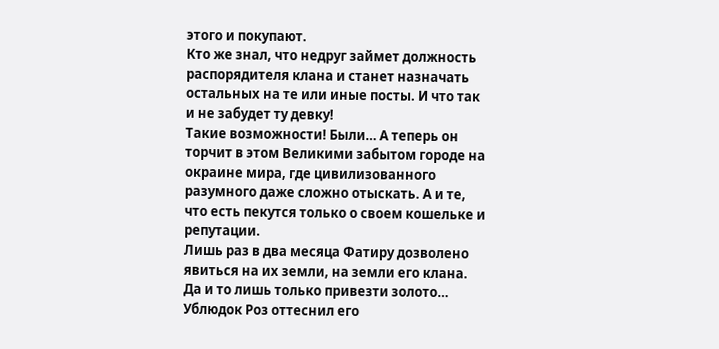этого и покупают.
Кто же знал, что недруг займет должность распорядителя клана и станет назначать остальных на те или иные посты. И что так и не забудет ту девку!
Такие возможности! Были… А теперь он торчит в этом Великими забытом городе на окраине мира, где цивилизованного разумного даже сложно отыскать. А и те, что есть пекутся только о своем кошельке и репутации.
Лишь раз в два месяца Фатиру дозволено явиться на их земли, на земли его клана. Да и то лишь только привезти золото… Ублюдок Роз оттеснил его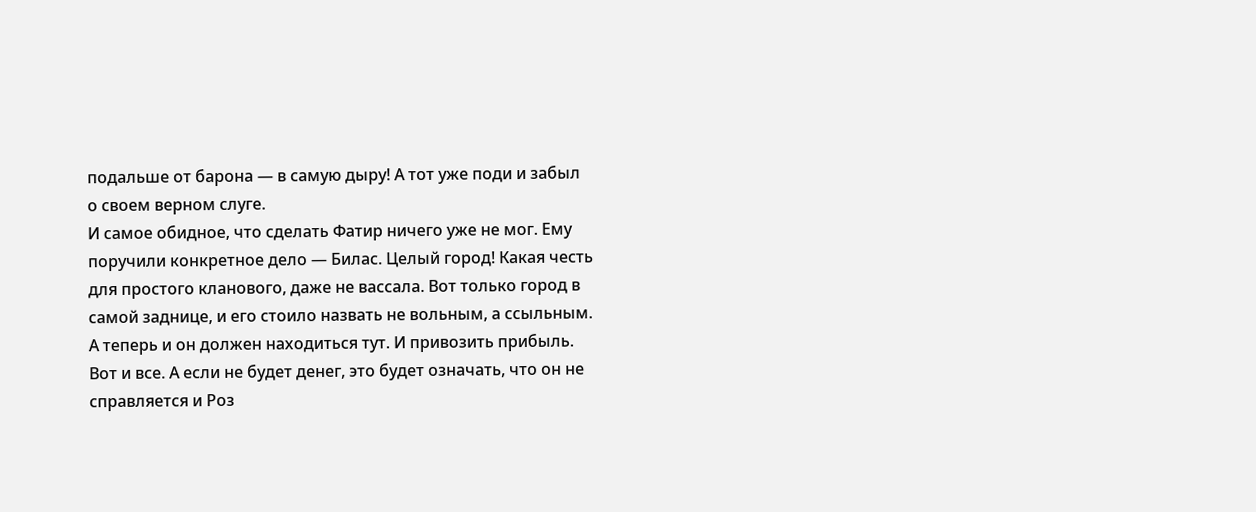подальше от барона — в самую дыру! А тот уже поди и забыл о своем верном слуге.
И самое обидное, что сделать Фатир ничего уже не мог. Ему поручили конкретное дело — Билас. Целый город! Какая честь для простого кланового, даже не вассала. Вот только город в самой заднице, и его стоило назвать не вольным, а ссыльным. А теперь и он должен находиться тут. И привозить прибыль. Вот и все. А если не будет денег, это будет означать, что он не справляется и Роз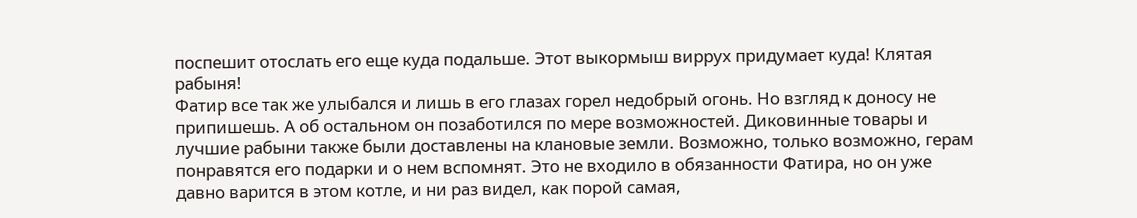поспешит отослать его еще куда подальше. Этот выкормыш виррух придумает куда! Клятая рабыня!
Фатир все так же улыбался и лишь в его глазах горел недобрый огонь. Но взгляд к доносу не припишешь. А об остальном он позаботился по мере возможностей. Диковинные товары и лучшие рабыни также были доставлены на клановые земли. Возможно, только возможно, герам понравятся его подарки и о нем вспомнят. Это не входило в обязанности Фатира, но он уже давно варится в этом котле, и ни раз видел, как порой самая,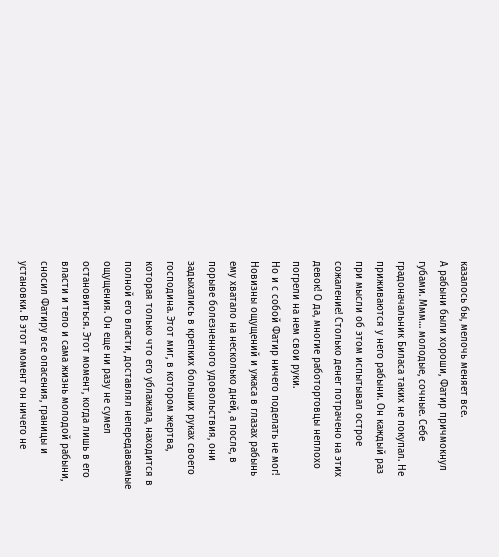казалось бы, мелочь меняет все.
А рабыни были хороши, Фатир причмокнул губами. Ммм… молодые, сочные. Себе градоначальник Биласа таких не покупал. Не приживаются у него рабыни. Он каждый раз при мысли об этом испытывал острое сожаление! Столько денег потрачено на этих девок! О да, многие работорговцы неплохо погрели на нем свои руки.
Но и с собой Фатир ничего поделать не мог! Новизны ощущений и ужаса в глазах рабынь ему хватало на несколько дней, а после, в порыве болезненного удовольствия, они задыхались в крепких больших руках своего господина. Этот миг, в котором жертва, которая только что его ублажала, находится в полной его власти, доставлял непередаваемые ощущения. Он еще ни разу не сумел остановиться. Этот момент, когда лишь в его власти и тело и сама жизнь молодой рабыни, сносил Фатиру все опасения, границы и установки. В этот момент он ничего не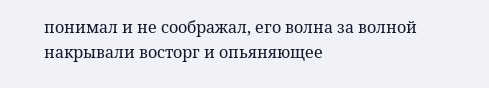понимал и не соображал, его волна за волной накрывали восторг и опьяняющее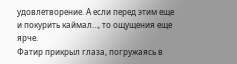удовлетворение. А если перед этим еще и покурить каймал…, то ощущения еще ярче.
Фатир прикрыл глаза, погружаясь в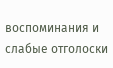воспоминания и слабые отголоски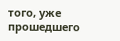того, уже прошедшего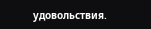удовольствия.